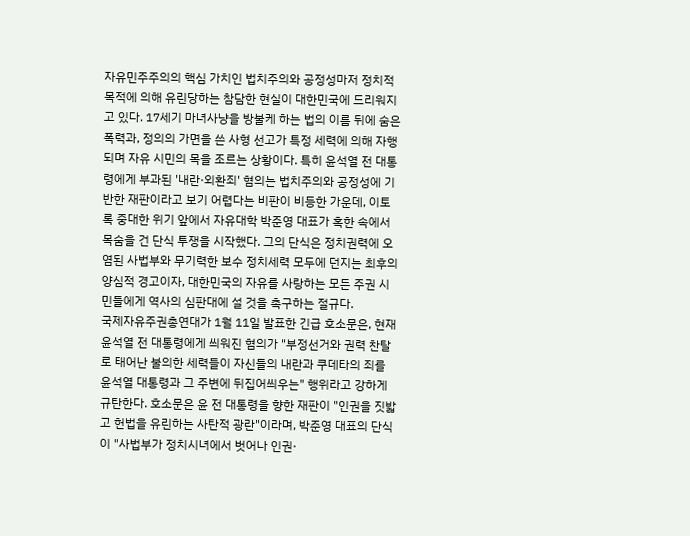자유민주주의의 핵심 가치인 법치주의와 공정성마저 정치적 목적에 의해 유린당하는 참담한 현실이 대한민국에 드리워지고 있다. 17세기 마녀사냥을 방불케 하는 법의 이름 뒤에 숨은 폭력과, 정의의 가면을 쓴 사형 선고가 특정 세력에 의해 자행되며 자유 시민의 목을 조르는 상황이다. 특히 윤석열 전 대통령에게 부과된 '내란·외환죄' 혐의는 법치주의와 공정성에 기반한 재판이라고 보기 어렵다는 비판이 비등한 가운데, 이토록 중대한 위기 앞에서 자유대학 박준영 대표가 혹한 속에서 목숨을 건 단식 투쟁을 시작했다. 그의 단식은 정치권력에 오염된 사법부와 무기력한 보수 정치세력 모두에 던지는 최후의 양심적 경고이자, 대한민국의 자유를 사랑하는 모든 주권 시민들에게 역사의 심판대에 설 것을 촉구하는 절규다.
국제자유주권총연대가 1월 11일 발표한 긴급 호소문은, 현재 윤석열 전 대통령에게 씌워진 혐의가 "부정선거와 권력 찬탈로 태어난 불의한 세력들이 자신들의 내란과 쿠데타의 죄를 윤석열 대통령과 그 주변에 뒤집어씌우는" 행위라고 강하게 규탄한다. 호소문은 윤 전 대통령을 향한 재판이 "인권을 짓밟고 헌법을 유린하는 사탄적 광란"이라며, 박준영 대표의 단식이 "사법부가 정치시녀에서 벗어나 인권·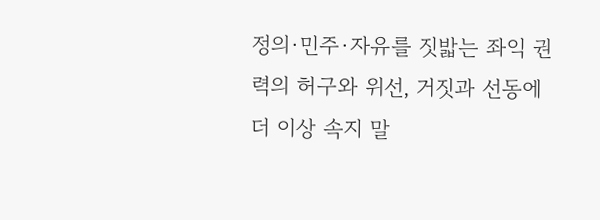정의·민주·자유를 짓밟는 좌익 권력의 허구와 위선, 거짓과 선동에 더 이상 속지 말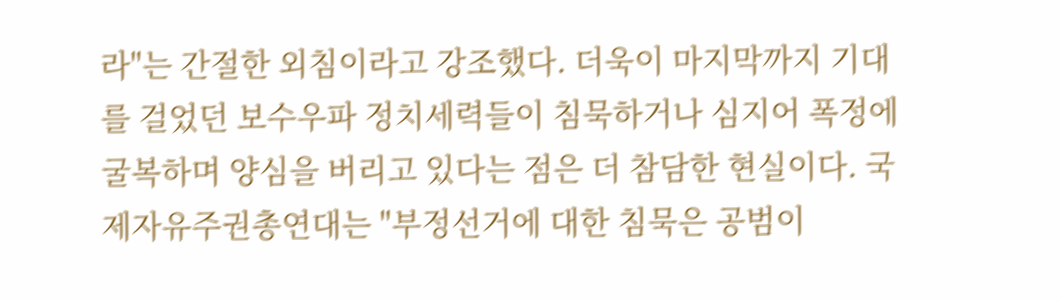라"는 간절한 외침이라고 강조했다. 더욱이 마지막까지 기대를 걸었던 보수우파 정치세력들이 침묵하거나 심지어 폭정에 굴복하며 양심을 버리고 있다는 점은 더 참담한 현실이다. 국제자유주권총연대는 "부정선거에 대한 침묵은 공범이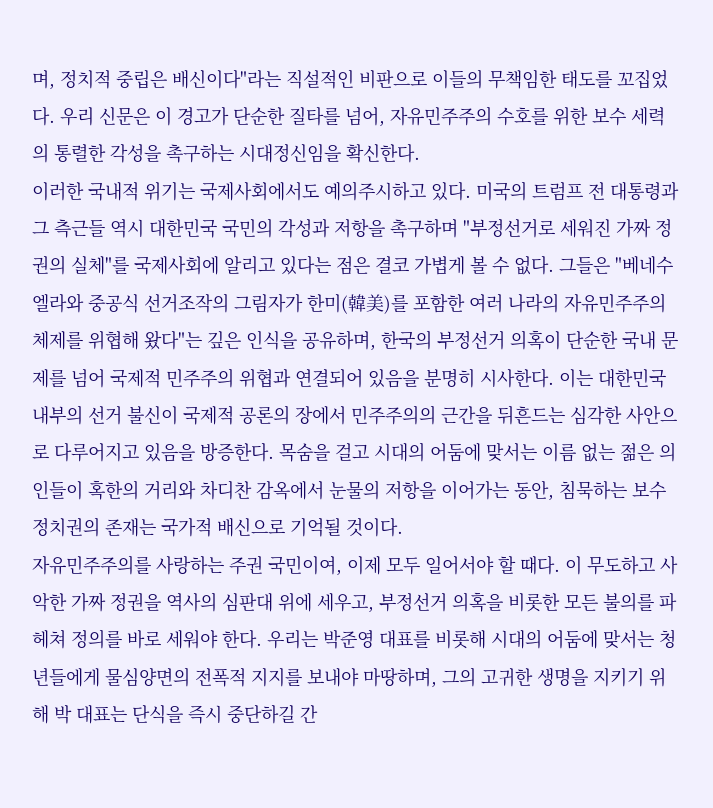며, 정치적 중립은 배신이다"라는 직설적인 비판으로 이들의 무책임한 태도를 꼬집었다. 우리 신문은 이 경고가 단순한 질타를 넘어, 자유민주주의 수호를 위한 보수 세력의 통렬한 각성을 촉구하는 시대정신임을 확신한다.
이러한 국내적 위기는 국제사회에서도 예의주시하고 있다. 미국의 트럼프 전 대통령과 그 측근들 역시 대한민국 국민의 각성과 저항을 촉구하며 "부정선거로 세워진 가짜 정권의 실체"를 국제사회에 알리고 있다는 점은 결코 가볍게 볼 수 없다. 그들은 "베네수엘라와 중공식 선거조작의 그림자가 한미(韓美)를 포함한 여러 나라의 자유민주주의 체제를 위협해 왔다"는 깊은 인식을 공유하며, 한국의 부정선거 의혹이 단순한 국내 문제를 넘어 국제적 민주주의 위협과 연결되어 있음을 분명히 시사한다. 이는 대한민국 내부의 선거 불신이 국제적 공론의 장에서 민주주의의 근간을 뒤흔드는 심각한 사안으로 다루어지고 있음을 방증한다. 목숨을 걸고 시대의 어둠에 맞서는 이름 없는 젊은 의인들이 혹한의 거리와 차디찬 감옥에서 눈물의 저항을 이어가는 동안, 침묵하는 보수 정치권의 존재는 국가적 배신으로 기억될 것이다.
자유민주주의를 사랑하는 주권 국민이여, 이제 모두 일어서야 할 때다. 이 무도하고 사악한 가짜 정권을 역사의 심판대 위에 세우고, 부정선거 의혹을 비롯한 모든 불의를 파헤쳐 정의를 바로 세워야 한다. 우리는 박준영 대표를 비롯해 시대의 어둠에 맞서는 청년들에게 물심양면의 전폭적 지지를 보내야 마땅하며, 그의 고귀한 생명을 지키기 위해 박 대표는 단식을 즉시 중단하길 간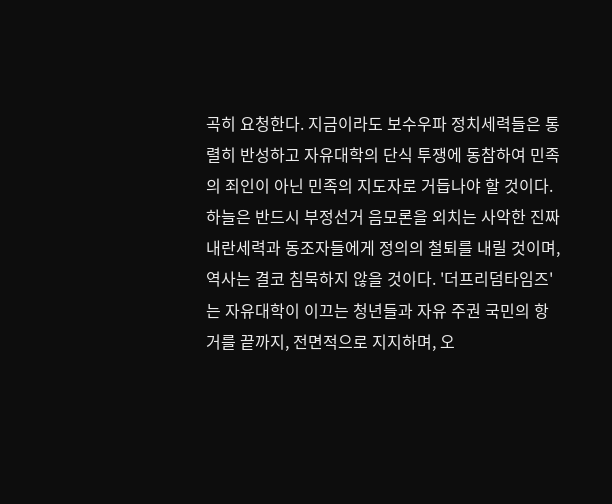곡히 요청한다. 지금이라도 보수우파 정치세력들은 통렬히 반성하고 자유대학의 단식 투쟁에 동참하여 민족의 죄인이 아닌 민족의 지도자로 거듭나야 할 것이다. 하늘은 반드시 부정선거 음모론을 외치는 사악한 진짜 내란세력과 동조자들에게 정의의 철퇴를 내릴 것이며, 역사는 결코 침묵하지 않을 것이다. '더프리덤타임즈'는 자유대학이 이끄는 청년들과 자유 주권 국민의 항거를 끝까지, 전면적으로 지지하며, 오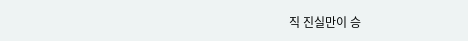직 진실만이 승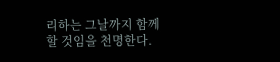리하는 그날까지 함께할 것임을 천명한다.